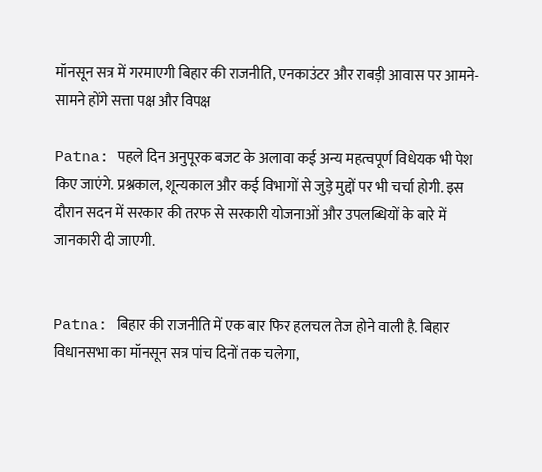मॉनसून सत्र में गरमाएगी बिहार की राजनीति, एनकाउंटर और राबड़ी आवास पर आमने-सामने होंगे सत्ता पक्ष और विपक्ष

Patna: पहले दिन अनुपूरक बजट के अलावा कई अन्य महत्वपूर्ण विधेयक भी पेश किए जाएंगे. प्रश्नकाल, शून्यकाल और कई विभागों से जुड़े मुद्दों पर भी चर्चा होगी. इस दौरान सदन में सरकार की तरफ से सरकारी योजनाओं और उपलब्धियों के बारे में जानकारी दी जाएगी.


Patna: बिहार की राजनीति में एक बार फिर हलचल तेज होने वाली है. बिहार विधानसभा का मॉनसून सत्र पांच दिनों तक चलेगा,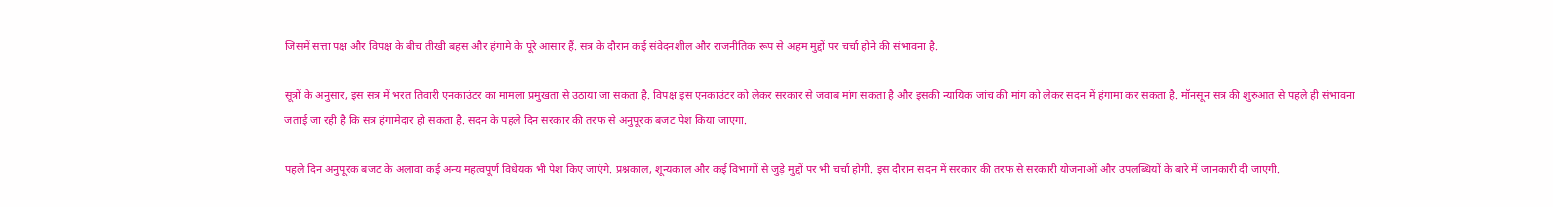जिसमें सत्ता पक्ष और विपक्ष के बीच तीखी बहस और हंगामे के पूरे आसार हैं. सत्र के दौरान कई संवेदनशील और राजनीतिक रूप से अहम मुद्दों पर चर्चा होने की संभावना है.

सूत्रों के अनुसार, इस सत्र में भरत तिवारी एनकाउंटर का मामला प्रमुखता से उठाया जा सकता है. विपक्ष इस एनकाउंटर को लेकर सरकार से जवाब मांग सकता है और इसकी न्यायिक जांच की मांग को लेकर सदन में हंगामा कर सकता है. मॉनसून सत्र की शुरुआत से पहले ही संभावना जताई जा रही है कि सत्र हंगामेदार हो सकता है. सदन के पहले दिन सरकार की तरफ से अनुपूरक बजट पेश किया जाएगा.

पहले दिन अनुपूरक बजट के अलावा कई अन्य महत्वपूर्ण विधेयक भी पेश किए जाएंगे. प्रश्नकाल, शून्यकाल और कई विभागों से जुड़े मुद्दों पर भी चर्चा होगी. इस दौरान सदन में सरकार की तरफ से सरकारी योजनाओं और उपलब्धियों के बारे में जानकारी दी जाएगी.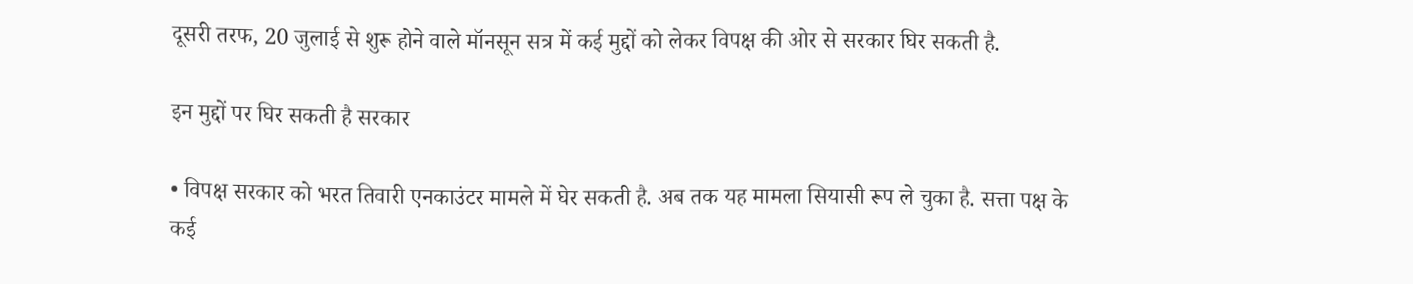दूसरी तरफ, 20 जुलाई से शुरू होने वाले मॉनसून सत्र में कई मुद्दों को लेकर विपक्ष की ओर से सरकार घिर सकती है.

इन मुद्दों पर घिर सकती है सरकार

• विपक्ष सरकार को भरत तिवारी एनकाउंटर मामले में घेर सकती है. अब तक यह मामला सियासी रूप ले चुका है. सत्ता पक्ष के कई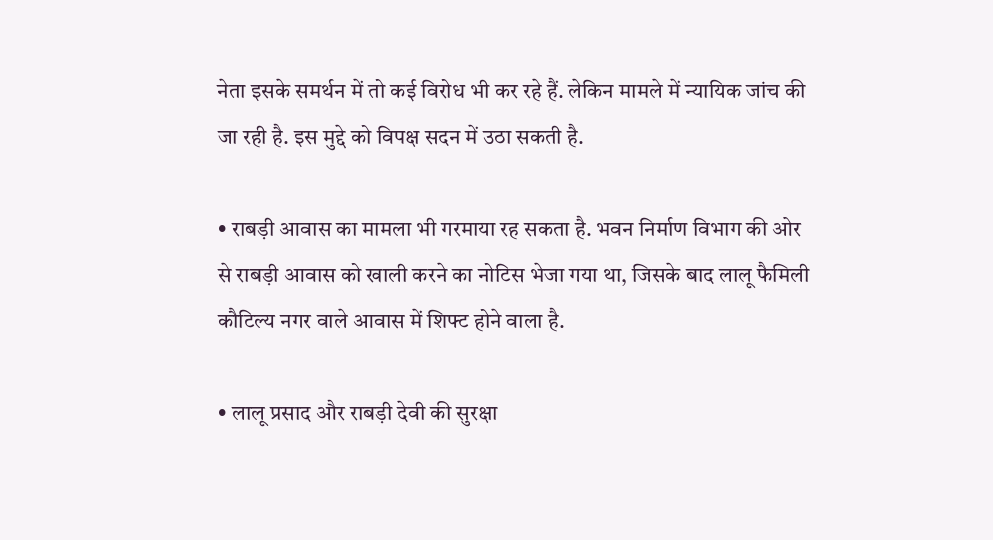नेता इसके समर्थन में तो कई विरोध भी कर रहे हैं. लेकिन मामले में न्यायिक जांच की जा रही है. इस मुद्दे को विपक्ष सदन में उठा सकती है.

• राबड़ी आवास का मामला भी गरमाया रह सकता है. भवन निर्माण विभाग की ओर से राबड़ी आवास को खाली करने का नोटिस भेजा गया था, जिसके बाद लालू फैमिली कौटिल्य नगर वाले आवास में शिफ्ट होने वाला है.

• लालू प्रसाद और राबड़ी देवी की सुरक्षा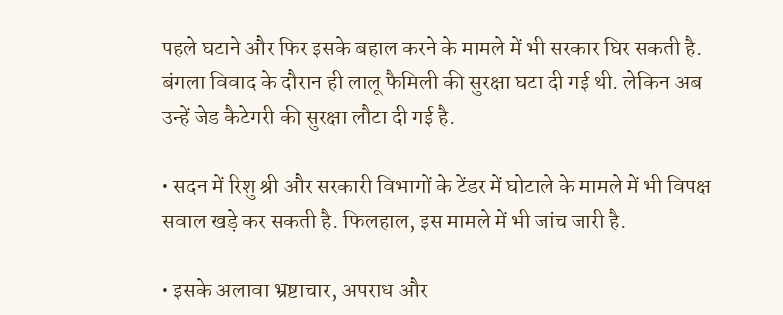पहले घटाने और फिर इसके बहाल करने के मामले में भी सरकार घिर सकती है. बंगला विवाद के दौरान ही लालू फैमिली की सुरक्षा घटा दी गई थी. लेकिन अब उन्हें जेड कैटेगरी की सुरक्षा लौटा दी गई है.

• सदन में रिशु श्री और सरकारी विभागों के टेंडर में घोटाले के मामले में भी विपक्ष सवाल खड़े कर सकती है. फिलहाल, इस मामले में भी जांच जारी है.

• इसके अलावा भ्रष्टाचार, अपराध और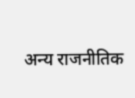अन्य राजनीतिक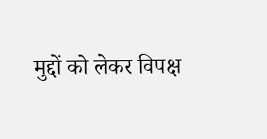मुद्दों को लेकर विपक्ष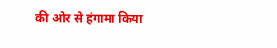की ओर से हंगामा किया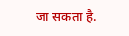जा सकता है.